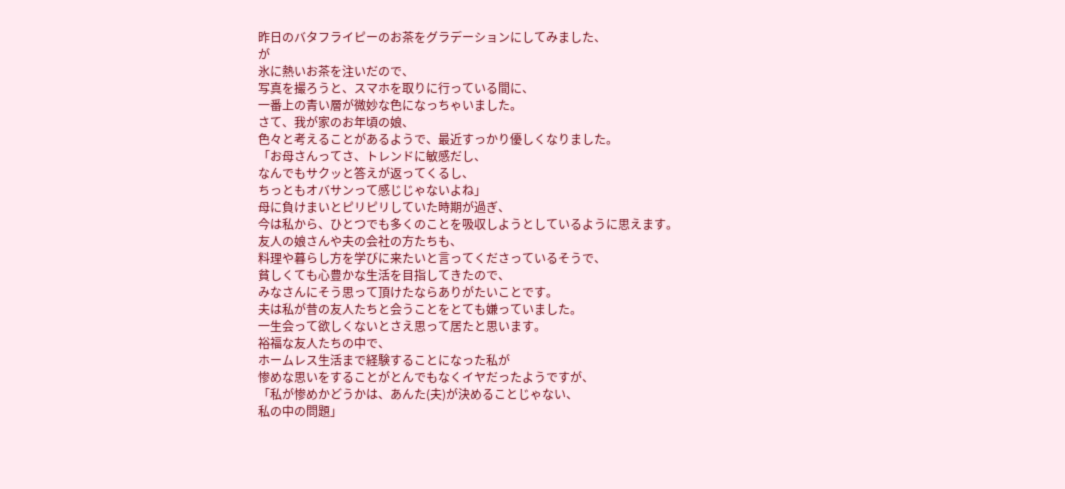昨日のバタフライピーのお茶をグラデーションにしてみました、
が
氷に熱いお茶を注いだので、
写真を撮ろうと、スマホを取りに行っている間に、
一番上の青い層が微妙な色になっちゃいました。
さて、我が家のお年頃の娘、
色々と考えることがあるようで、最近すっかり優しくなりました。
「お母さんってさ、トレンドに敏感だし、
なんでもサクッと答えが返ってくるし、
ちっともオバサンって感じじゃないよね」
母に負けまいとピリピリしていた時期が過ぎ、
今は私から、ひとつでも多くのことを吸収しようとしているように思えます。
友人の娘さんや夫の会社の方たちも、
料理や暮らし方を学びに来たいと言ってくださっているそうで、
貧しくても心豊かな生活を目指してきたので、
みなさんにそう思って頂けたならありがたいことです。
夫は私が昔の友人たちと会うことをとても嫌っていました。
一生会って欲しくないとさえ思って居たと思います。
裕福な友人たちの中で、
ホームレス生活まで経験することになった私が
惨めな思いをすることがとんでもなくイヤだったようですが、
「私が惨めかどうかは、あんた(夫)が決めることじゃない、
私の中の問題」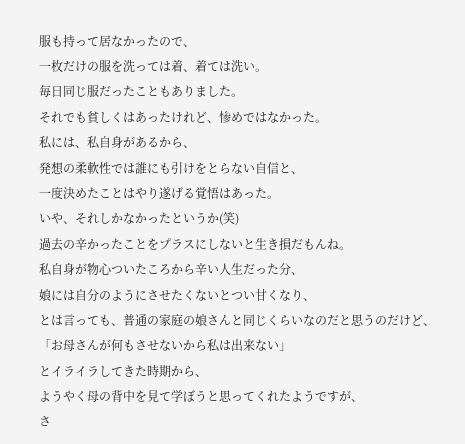服も持って居なかったので、
一枚だけの服を洗っては着、着ては洗い。
毎日同じ服だったこともありました。
それでも貧しくはあったけれど、惨めではなかった。
私には、私自身があるから、
発想の柔軟性では誰にも引けをとらない自信と、
一度決めたことはやり遂げる覚悟はあった。
いや、それしかなかったというか(笑)
過去の辛かったことをプラスにしないと生き損だもんね。
私自身が物心ついたころから辛い人生だった分、
娘には自分のようにさせたくないとつい甘くなり、
とは言っても、普通の家庭の娘さんと同じくらいなのだと思うのだけど、
「お母さんが何もさせないから私は出来ない」
とイライラしてきた時期から、
ようやく母の背中を見て学ぼうと思ってくれたようですが、
さ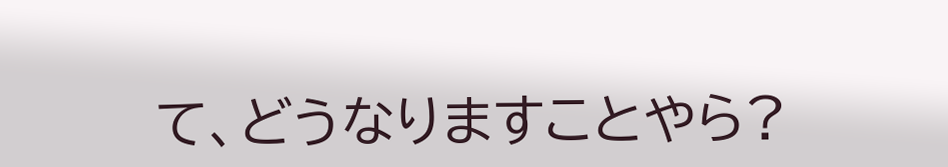て、どうなりますことやら?